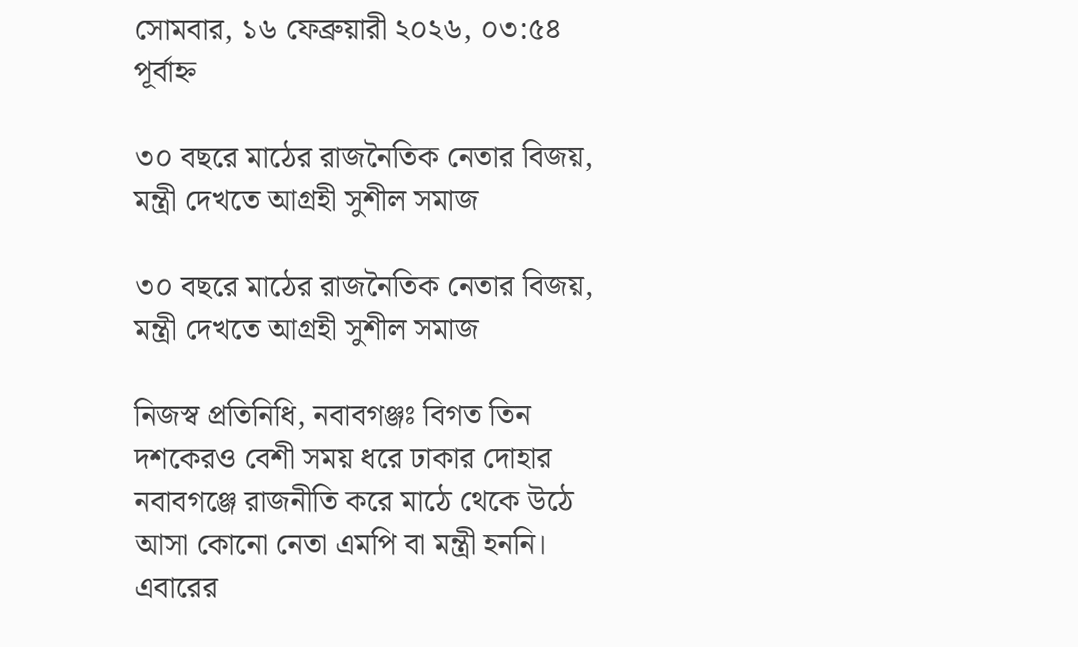সোমবার, ১৬ ফেব্রুয়ারী ২০২৬, ০৩:৫৪ পূর্বাহ্ন

৩০ বছরে মাঠের রাজনৈতিক নেতার বিজয়, মন্ত্রী দেখতে আগ্রহী সুশীল সমাজ

৩০ বছরে মাঠের রাজনৈতিক নেতার বিজয়, মন্ত্রী দেখতে আগ্রহী সুশীল সমাজ

নিজস্ব প্রতিনিধি, নবাবগঞ্জঃ বিগত তিন দশকেরও বেশী সময় ধরে ঢাকার দোহার নবাবগঞ্জে রাজনীতি করে মাঠে থেকে উঠে আসা কোনো নেতা এমপি বা মন্ত্রী হননি। এবারের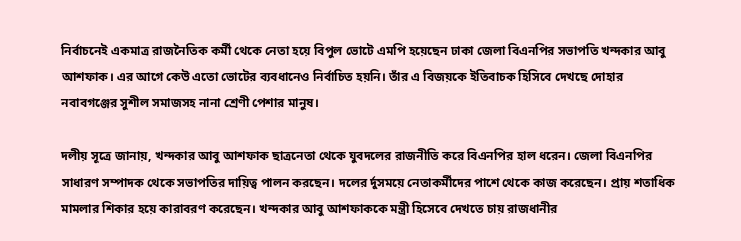নির্বাচনেই একমাত্র রাজনৈতিক কর্মী থেকে নেতা হয়ে বিপুল ভোটে এমপি হয়েছেন ঢাকা জেলা বিএনপির সভাপতি খন্দকার আবু আশফাক। এর আগে কেউ এতো ভোটের ব্যবধানেও নির্বাচিত হয়নি। তাঁর এ বিজয়কে ইতিবাচক হিসিবে দেখছে দোহার নবাবগঞ্জের সুশীল সমাজসহ নানা শ্রেণী পেশার মানুষ।

দলীয় সূত্রে জানায়, খন্দকার আবু আশফাক ছাত্রনেতা থেকে যুবদলের রাজনীতি করে বিএনপির হাল ধরেন। জেলা বিএনপির সাধারণ সম্পাদক থেকে সভাপতির দায়িত্ব পালন করছেন। দলের র্দুসময়ে নেতাকর্মীদের পাশে থেকে কাজ করেছেন। প্রায় শতাধিক মামলার শিকার হয়ে কারাবরণ করেছেন। খন্দকার আবু আশফাককে মন্ত্রী হিসেবে দেখতে চায় রাজধানীর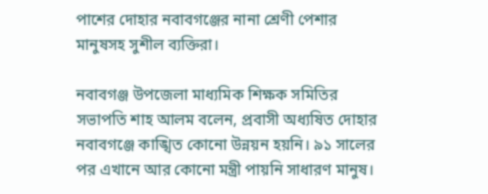পাশের দোহার নবাবগঞ্জের নানা শ্রেণী পেশার মানুষসহ সুশীল ব্যক্তিরা।

নবাবগঞ্জ উপজেলা মাধ্যমিক শিক্ষক সমিতির সভাপতি শাহ আলম বলেন, প্রবাসী অধ্যষিত দোহার নবাবগঞ্জে কাঙ্খিত কোনো উন্নয়ন হয়নি। ৯১ সালের পর এখানে আর কোনো মন্ত্রী পায়নি সাধারণ মানুষ।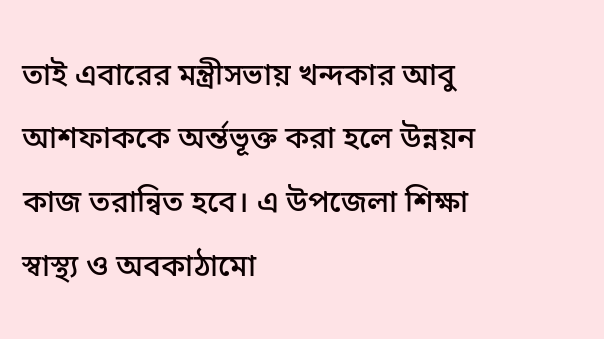তাই এবারের মন্ত্রীসভায় খন্দকার আবু আশফাককে অর্ন্তভূক্ত করা হলে উন্নয়ন কাজ তরান্বিত হবে। এ উপজেলা শিক্ষা স্বাস্থ্য ও অবকাঠামো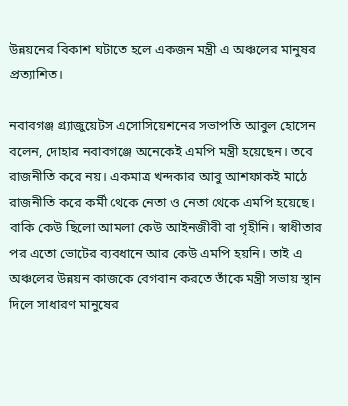উন্নয়নের বিকাশ ঘটাতে হলে একজন মন্ত্রী এ অঞ্চলের মানুষর প্রত্যাশিত।

নবাবগঞ্জ গ্র্যাজুয়েটস এসোসিয়েশনের সভাপতি আবুল হোসেন বলেন, দোহার নবাবগঞ্জে অনেকেই এমপি মন্ত্রী হয়েছেন। তবে রাজনীতি করে নয়। একমাত্র খন্দকার আবু আশফাকই মাঠে রাজনীতি করে কর্মী থেকে নেতা ও নেতা থেকে এমপি হয়েছে। বাকি কেউ ছিলো আমলা কেউ আইনজীবী বা গৃহীনি। স্বাধীতার পর এতো ভোটের ব্যবধানে আর কেউ এমপি হয়নি। তাই এ অঞ্চলের উন্নয়ন কাজকে বেগবান করতে তাঁকে মন্ত্রী সভায় স্থান দিলে সাধারণ মানুষের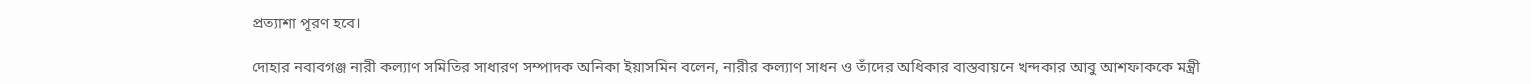প্রত্যাশা পূরণ হবে।

দোহার নবাবগঞ্জ নারী কল্যাণ সমিতির সাধারণ সম্পাদক অনিকা ইয়াসমিন বলেন, নারীর কল্যাণ সাধন ও তাঁদের অধিকার বাস্তবায়নে খন্দকার আবু আশফাককে মন্ত্রী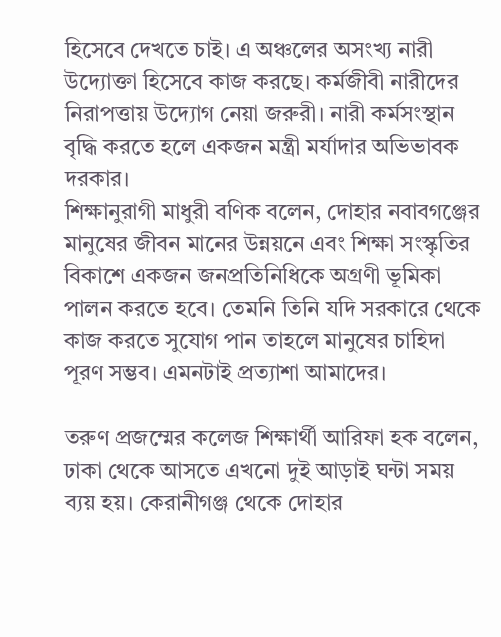হিসেবে দেখতে চাই। এ অঞ্চলের অসংখ্য নারী উদ্যোক্তা হিসেবে কাজ করছে। কর্মজীবী নারীদের নিরাপত্তায় উদ্যোগ নেয়া জরুরী। নারী কর্মসংস্থান বৃদ্ধি করতে হলে একজন মন্ত্রী মর্যাদার অভিভাবক দরকার।
শিক্ষানুরাগী মাধুরী বণিক বলেন, দোহার নবাবগঞ্জের মানুষের জীবন মানের উন্নয়নে এবং শিক্ষা সংস্কৃতির বিকাশে একজন জনপ্রতিনিধিকে অগ্রণী ভূমিকা পালন করতে হবে। তেমনি তিনি যদি সরকারে থেকে কাজ করতে সুযোগ পান তাহলে মানুষের চাহিদা পূরণ সম্ভব। এমনটাই প্রত্যাশা আমাদের।

তরুণ প্রজম্মের কলেজ শিক্ষার্থী আরিফা হক বলেন, ঢাকা থেকে আসতে এখনো দুই আড়াই ঘন্টা সময় ব্যয় হয়। কেরানীগঞ্জ থেকে দোহার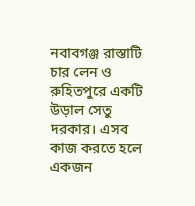নবাবগঞ্জ রাস্তাটি চার লেন ও রুহিতপুরে একটি উড়াল সেতু দরকার। এসব কাজ করতে হলে একজন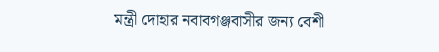মন্ত্রী দোহার নবাবগঞ্জবাসীর জন্য বেশী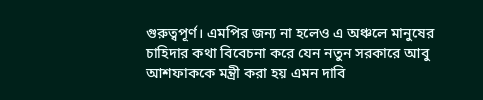গুরুত্বপূর্ণ। এমপির জন্য না হলেও এ অঞ্চলে মানুষের চাহিদার কথা বিবেচনা করে যেন নতুন সরকারে আবু আশফাককে মন্ত্রী করা হয় এমন দাবি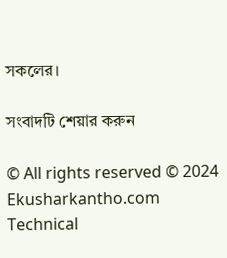সকলের।

সংবাদটি শেয়ার করুন

© All rights reserved © 2024  Ekusharkantho.com
Technical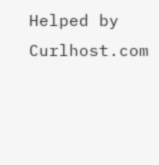Helped by Curlhost.com